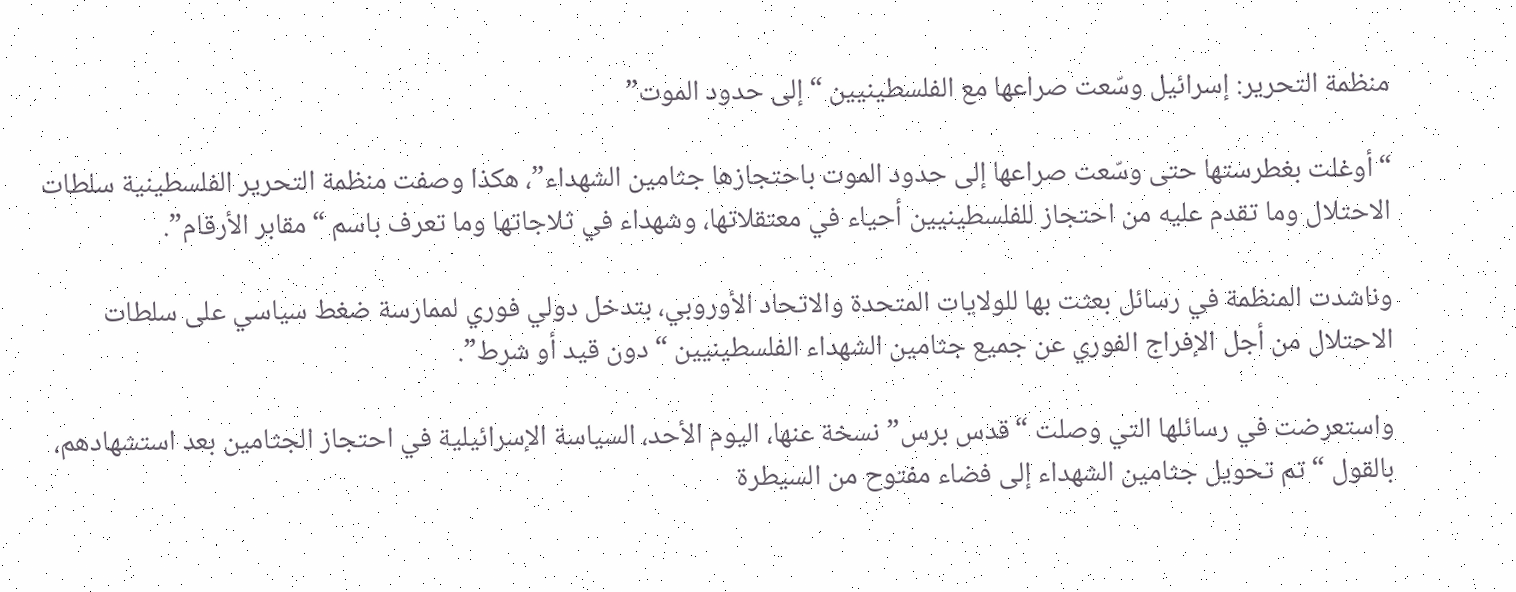منظمة التحرير: إسرائيل وسّعت صراعها مع الفلسطينيين “إلى حدود الموت”

“أوغلت بغطرستها حتى وسّعت صراعها إلى حدود الموت باحتجازها جثامين الشهداء”، هكذا وصفت منظمة التحرير الفلسطينية سلطات الاحتلال وما تقدم عليه من احتجاز للفلسطينيين أحياء في معتقلاتها، وشهداء في ثلاجاتها وما تعرف باسم “مقابر الأرقام”.

وناشدت المنظمة في رسائل بعثت بها للولايات المتحدة والاتحاد الأوروبي، بتدخل دولي فوري لممارسة ضغط سياسي على سلطات الاحتلال من أجل الإفراج الفوري عن جميع جثامين الشهداء الفلسطينيين “دون قيد أو شرط”.

واستعرضت في رسائلها التي وصلت “قدس برس” نسخة عنها، اليوم الأحد، السياسة الإسرائيلية في احتجاز الجثامين بعد استشهادهم، بالقول “تم تحويل جثامين الشهداء إلى فضاء مفتوح من السيطرة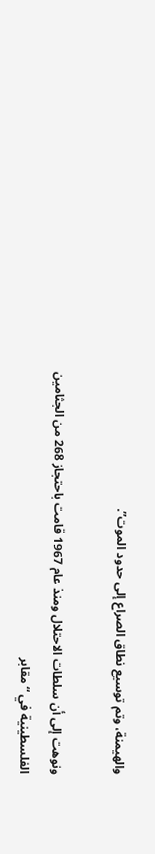والهيمنة، وتم توسيع نطاق الصراع إلى حدود الموت”.

ونوهت إلى أن سلطات الاحتلال ومنذ عام 1967 قامت باحتجاز 268 من الجثامين الفلسطينية في “مقابر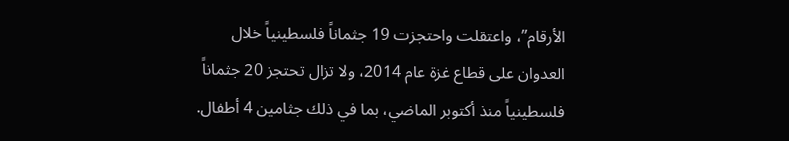الأرقام”، واعتقلت واحتجزت 19 جثماناً فلسطينياً خلال العدوان على قطاع غزة عام 2014، ولا تزال تحتجز 20 جثماناً فلسطينياً منذ أكتوبر الماضي، بما في ذلك جثامين 4 أطفال.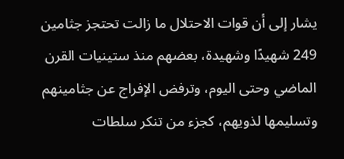يشار إلى أن قوات الاحتلال ما زالت تحتجز جثامين 249 شهيدًا وشهيدة، بعضهم منذ ستينيات القرن الماضي وحتى اليوم، وترفض الإفراج عن جثامينهم وتسليمها لذويهم، كجزء من تنكر سلطات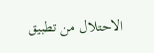الاحتلال من تطبيق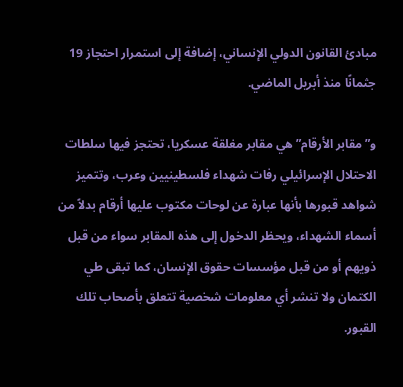مبادئ القانون الدولي الإنساني، إضافة إلى استمرار احتجاز 19 جثمانًا منذ أبريل الماضي.

و”مقابر الأرقام” هي مقابر مغلقة عسكريا، تحتجز فيها سلطات الاحتلال الإسرائيلي رفات شهداء فلسطينيين وعرب، وتتميز شواهد قبورها بأنها عبارة عن لوحات مكتوب عليها أرقام بدلاً من أسماء الشهداء، ويحظر الدخول إلى هذه المقابر سواء من قبل ذويهم أو من قبل مؤسسات حقوق الإنسان، كما تبقى طي الكتمان ولا تنشر أي معلومات شخصية تتعلق بأصحاب تلك القبور.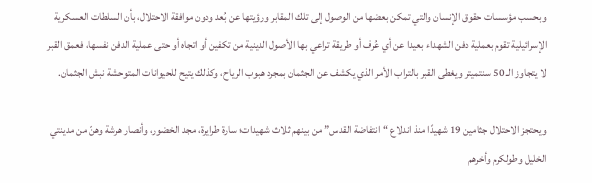وبحسب مؤسسات حقوق الإنسان والتي تمكن بعضها من الوصول إلى تلك المقابر ورؤيتها عن بُعد ودون موافقة الاحتلال، بأن السلطات العسكرية الإسرائيلية تقوم بعملية دفن الشهداء بعيدا عن أي عُرف أو طريقة تراعي بها الأصول الدينية من تكفين أو اتجاه أو حتى عملية الدفن نفسها، فعمق القبر لا يتجاوز الـ 50 سنتميتر ويغطى القبر بالتراب الأمر الذي يكشف عن الجثمان بمجرد هبوب الرياح، وكذلك يتيح للحيوانات المتوحشة نبش الجثمان.

ويحتجز الاحتلال جثامين 19 شهيدًا منذ اندلاع “انتفاضة القدس” من بينهم ثلاث شهيدات؛ سارة طرايرة، مجد الخضور، وأنصار هرشة وهنّ من مدينتي الخليل وطولكرم وأخرهم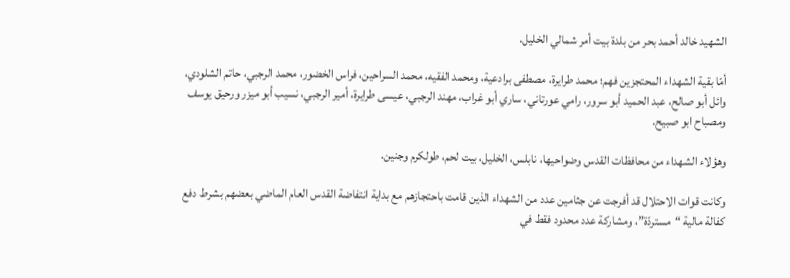الشهيد خالد أحمد بحر من بلدة بيت أمر شمالي الخليل.

أمّا بقية الشهداء المحتجزين فهم؛ محمد طرايرة، مصطفى برادعية، ومحمد الفقيه، محمد السراحين، فراس الخضور، محمد الرجبي، حاتم الشلودي، وائل أبو صالح، عبد الحميد أبو سرور، رامي عورتاني، ساري أبو غراب، مهند الرجبي، عيسى طرايرة، أمير الرجبي، نسيب أبو ميزر ورحيق يوسف ومصباح ابو صبيح.

وهؤلاء الشهداء من محافظات القدس وضواحيها، نابلس، الخليل، بيت لحم، طولكرم وجنين.

وكانت قوات الاحتلال قد أفرجت عن جثامين عدد من الشهداء الذين قامت باحتجازهم مع بداية انتفاضة القدس العام الماضي بعضهم بشرط دفع كفالة مالية “مستردّة”، ومشاركة عدد محدود فقط في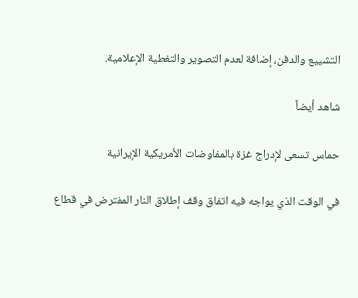التشييع والدفن، إضافة لعدم التصوير والتغطية الإعلامية.

شاهد أيضاً

حماس تسعى لإدراج غزة بالمفاوضات الأمريكية الإيرانية

في الوقت الذي يواجه فيه اتفاق وقف إطلاق النار المفترض في قطاع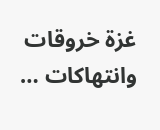غزة خروقات وانتهاكات …